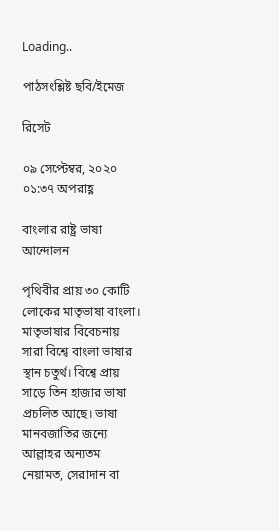Loading..

পাঠসংশ্লিষ্ট ছবি/ইমেজ

রিসেট

০৯ সেপ্টেম্বর, ২০২০ ০১:৩৭ অপরাহ্ণ

বাংলার রাষ্ট্র ভাষা আন্দোলন

পৃথিবীর প্রায় ৩০ কোটি লোকের মাতৃভাষা বাংলা। মাতৃভাষার বিবেচনায় সারা বিশ্বে বাংলা ভাষার স্থান চতুর্থ। বিশ্বে প্রায় সাড়ে তিন হাজার ভাষা প্রচলিত আছে। ভাষা মানবজাতির জন্যে আল্লাহর অন্যতম নেয়ামত, সেরাদান বা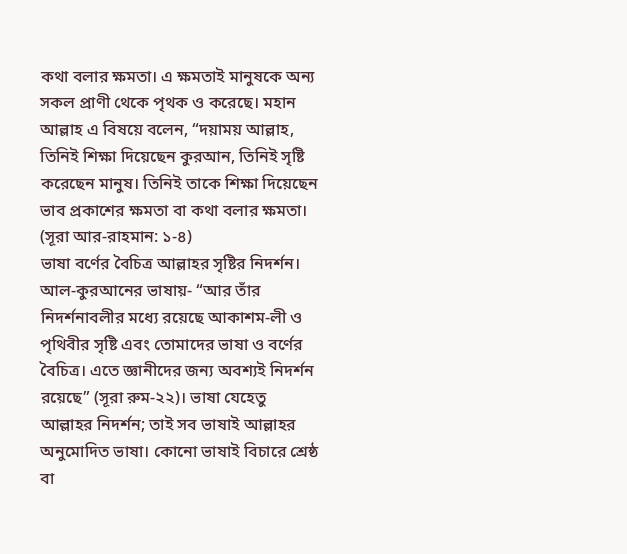কথা বলার ক্ষমতা। এ ক্ষমতাই মানুষকে অন্য সকল প্রাণী থেকে পৃথক ও করেছে। মহান আল্লাহ এ বিষয়ে বলেন, “দয়াময় আল্লাহ, তিনিই শিক্ষা দিয়েছেন কুরআন, তিনিই সৃষ্টি করেছেন মানুষ। তিনিই তাকে শিক্ষা দিয়েছেন ভাব প্রকাশের ক্ষমতা বা কথা বলার ক্ষমতা। (সূরা আর-রাহমান: ১-৪)
ভাষা বর্ণের বৈচিত্র আল্লাহর সৃষ্টির নিদর্শন। আল-কুরআনের ভাষায়- “আর তাঁর নিদর্শনাবলীর মধ্যে রয়েছে আকাশম-লী ও পৃথিবীর সৃষ্টি এবং তোমাদের ভাষা ও বর্ণের বৈচিত্র। এতে জ্ঞানীদের জন্য অবশ্যই নিদর্শন রয়েছে” (সূরা রুম-২২)। ভাষা যেহেতু আল্লাহর নিদর্শন; তাই সব ভাষাই আল্লাহর অনুমোদিত ভাষা। কোনো ভাষাই বিচারে শ্রেষ্ঠ বা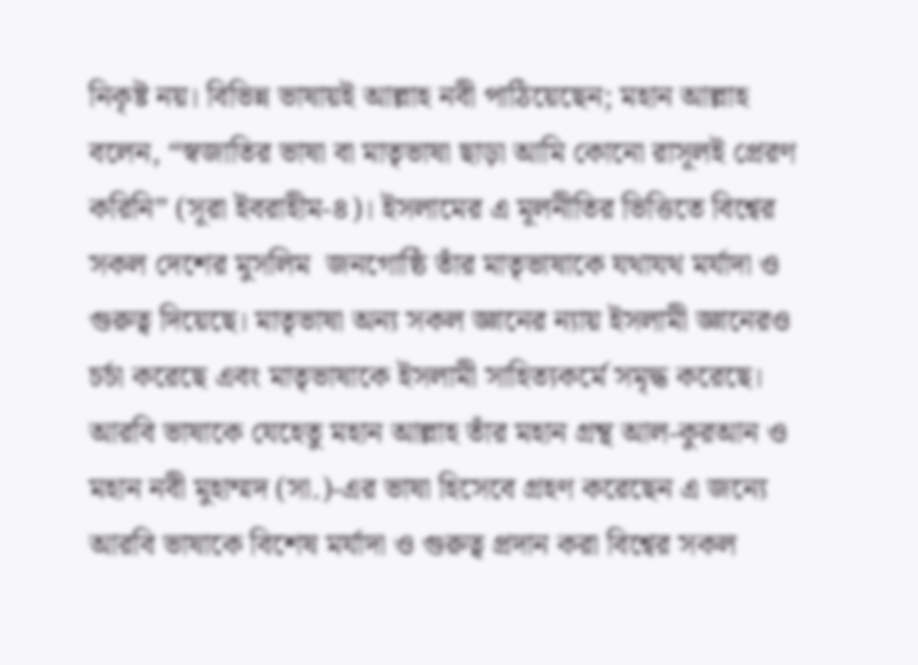নিকৃষ্ট নয়। বিভিন্ন ভাষায়ই আল্লাহ নবী পাঠিয়েছেন; মহান আল্লাহ বলেন, “স্বজাতির ভাষা বা মাতৃভাষা ছাড়া আমি কোনো রাসূলই প্রেরণ করিনি” (সূরা ইবরাহীম-৪)। ইসলামের এ মূলনীতির ভিত্তিতে বিশ্বের সকল দেশের মুসলিম  জনগোষ্ঠি তাঁর মাতৃভাষাকে যথাযথ মর্যাদা ও গুরুত্ব দিয়েছে। মাতৃভাষা অন্য সকল জ্ঞানের ন্যায় ইসলামী জ্ঞানেরও চর্চা করেছে এবং মাতৃভাষাকে ইসলামী সাহিত্যকর্মে সমৃদ্ধ করেছে। আরবি ভাষাকে যেহেতু মহান আল্লাহ তাঁর মহান গ্রন্থ আল-কুরআন ও মহান নবী মুহাম্মদ (সা.)-এর ভাষা হিসেবে গ্রহণ করেছেন এ জন্যে আরবি ভাষাকে বিশেষ মর্যাদা ও গুরুত্ব প্রদান করা বিশ্বের সকল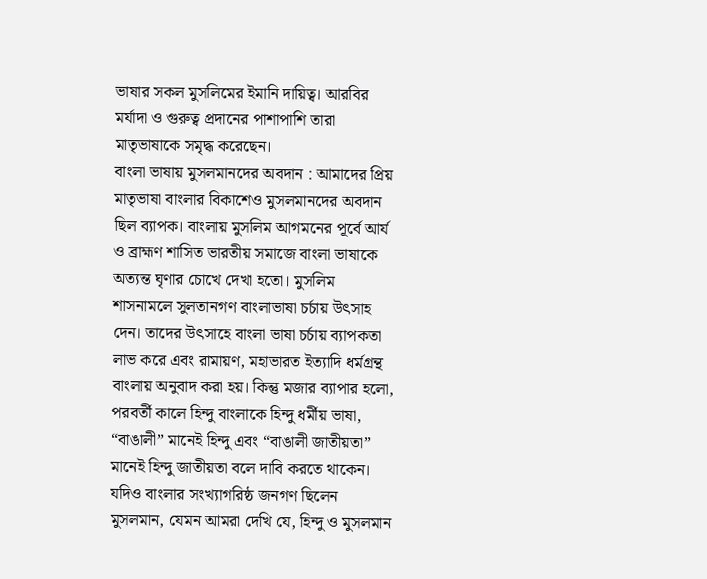ভাষার সকল মুসলিমের ইমানি দায়িত্ব। আরবির মর্যাদা ও গুরুত্ব প্রদানের পাশাপাশি তারা মাতৃভাষাকে সমৃদ্ধ করেছেন।
বাংলা ভাষায় মুসলমানদের অবদান : আমাদের প্রিয় মাতৃভাষা বাংলার বিকাশেও মুসলমানদের অবদান ছিল ব্যাপক। বাংলায় মুসলিম আগমনের পূর্বে আর্য ও ব্রাহ্মণ শাসিত ভারতীয় সমাজে বাংলা ভাষাকে অত্যন্ত ঘৃণার চোখে দেখা হতো। মুসলিম শাসনামলে সুলতানগণ বাংলাভাষা চর্চায় উৎসাহ দেন। তাদের উৎসাহে বাংলা ভাষা চর্চায় ব্যাপকতা লাভ করে এবং রামায়ণ, মহাভারত ইত্যাদি ধর্মগ্রন্থ বাংলায় অনুবাদ করা হয়। কিন্তু মজার ব্যাপার হলো, পরবর্তী কালে হিন্দু বাংলাকে হিন্দু ধর্মীয় ভাষা, “বাঙালী” মানেই হিন্দু এবং “বাঙালী জাতীয়তা” মানেই হিন্দু জাতীয়তা বলে দাবি করতে থাকেন। যদিও বাংলার সংখ্যাগরিষ্ঠ জনগণ ছিলেন মুসলমান, যেমন আমরা দেখি যে, হিন্দু ও মুসলমান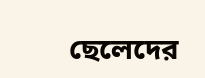ছেলেদের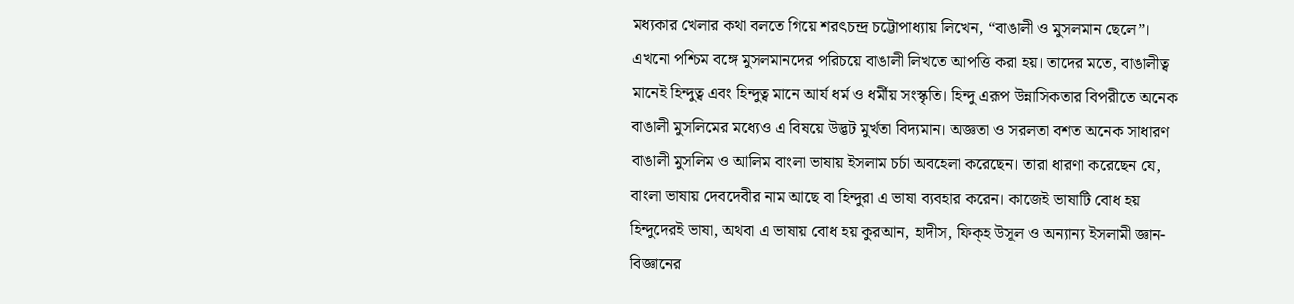মধ্যকার খেলার কথা বলতে গিয়ে শরৎচন্দ্র চট্টোপাধ্যায় লিখেন, “বাঙালী ও মুসলমান ছেলে”। এখনো পশ্চিম বঙ্গে মুসলমানদের পরিচয়ে বাঙালী লিখতে আপত্তি করা হয়। তাদের মতে, বাঙালীত্ব মানেই হিন্দুত্ব এবং হিন্দুত্ব মানে আর্য ধর্ম ও ধর্মীয় সংস্কৃতি। হিন্দু এরূপ উন্নাসিকতার বিপরীতে অনেক বাঙালী মুসলিমের মধ্যেও এ বিষয়ে উদ্ভট মুর্খতা বিদ্যমান। অজ্ঞতা ও সরলতা বশত অনেক সাধারণ বাঙালী মুসলিম ও আলিম বাংলা ভাষায় ইসলাম চর্চা অবহেলা করেছেন। তারা ধারণা করেছেন যে, বাংলা ভাষায় দেবদেবীর নাম আছে বা হিন্দুরা এ ভাষা ব্যবহার করেন। কাজেই ভাষাটি বোধ হয় হিন্দুদেরই ভাষা, অথবা এ ভাষায় বোধ হয় কুরআন, হাদীস, ফিক্হ উসূল ও অন্যান্য ইসলামী জ্ঞান-বিজ্ঞানের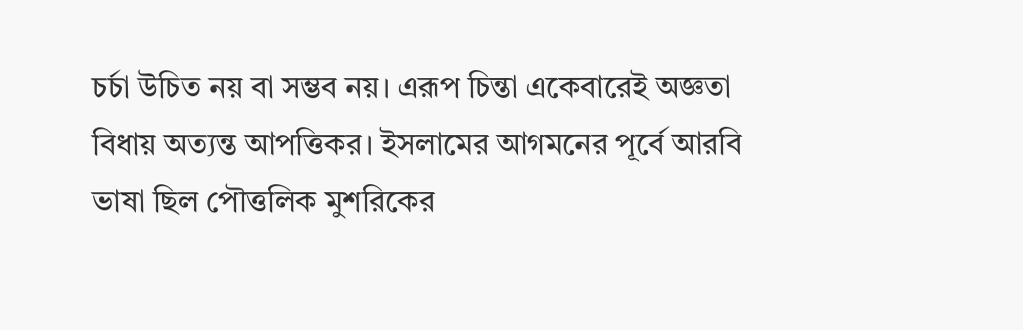চর্চা উচিত নয় বা সম্ভব নয়। এরূপ চিন্তা একেবারেই অজ্ঞতা বিধায় অত্যন্ত আপত্তিকর। ইসলামের আগমনের পূর্বে আরবি ভাষা ছিল পৌত্তলিক মুশরিকের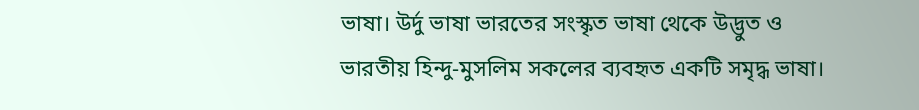ভাষা। উর্দু ভাষা ভারতের সংস্কৃত ভাষা থেকে উদ্ভুত ও ভারতীয় হিন্দু-মুসলিম সকলের ব্যবহৃত একটি সমৃদ্ধ ভাষা।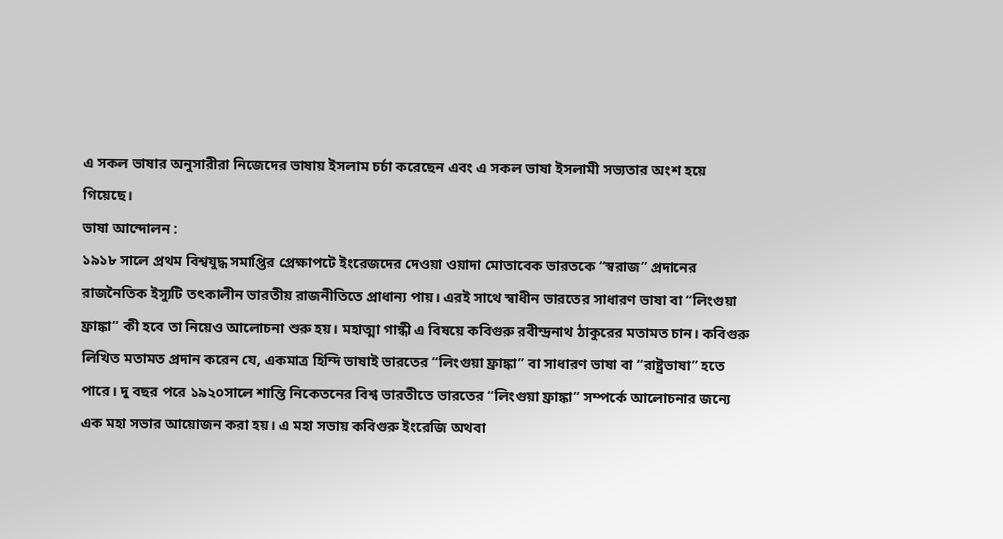এ সকল ভাষার অনুসারীরা নিজেদের ভাষায় ইসলাম চর্চা করেছেন এবং এ সকল ভাষা ইসলামী সভ্যতার অংশ হয়ে গিয়েছে।
ভাষা আন্দোলন :
১৯১৮ সালে প্রথম বিশ্বযুদ্ধ সমাপ্তির প্রেক্ষাপটে ইংরেজদের দেওয়া ওয়াদা মোতাবেক ভারতকে “স্বরাজ” প্রদানের রাজনৈতিক ইস্যুটি তৎকালীন ভারতীয় রাজনীতিতে প্রাধান্য পায়। এরই সাথে স্বাধীন ভারতের সাধারণ ভাষা বা “লিংগুয়া ফ্রাঙ্কা” কী হবে তা নিয়েও আলোচনা শুরু হয়। মহাত্মা গান্ধী এ বিষয়ে কবিগুরু রবীন্দ্রনাথ ঠাকুরের মতামত চান। কবিগুরু লিখিত মতামত প্রদান করেন যে, একমাত্র হিন্দি ভাষাই ভারতের “লিংগুয়া ফ্রাঙ্কা” বা সাধারণ ভাষা বা “রাষ্ট্রভাষা” হতে পারে। দু বছর পরে ১৯২০সালে শান্তি নিকেতনের বিশ্ব ভারতীতে ভারতের “লিংগুয়া ফ্রাঙ্কা” সম্পর্কে আলোচনার জন্যে এক মহা সভার আয়োজন করা হয়। এ মহা সভায় কবিগুরু ইংরেজি অথবা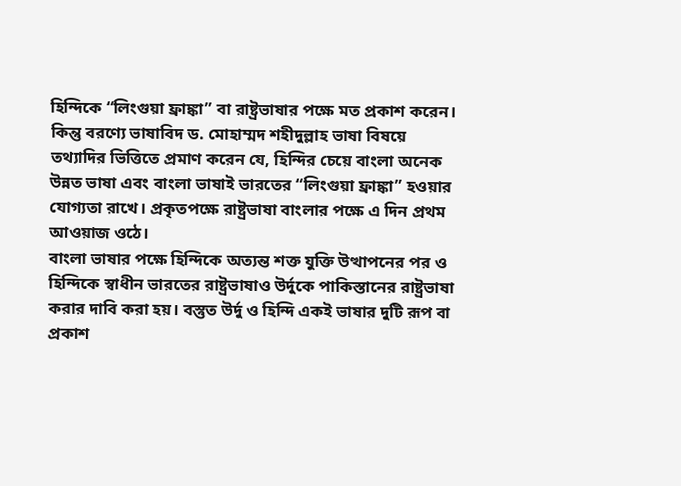হিন্দিকে “লিংগুয়া ফ্রাঙ্কা” বা রাষ্ট্রভাষার পক্ষে মত প্রকাশ করেন। কিন্তু বরণ্যে ভাষাবিদ ড. মোহাম্মদ শহীদুল্লাহ ভাষা বিষয়ে তথ্যাদির ভিত্তিতে প্রমাণ করেন যে, হিন্দির চেয়ে বাংলা অনেক উন্নত ভাষা এবং বাংলা ভাষাই ভারতের “লিংগুয়া ফ্রাঙ্কা” হওয়ার যোগ্যতা রাখে। প্রকৃতপক্ষে রাষ্ট্রভাষা বাংলার পক্ষে এ দিন প্রথম আওয়াজ ওঠে।
বাংলা ভাষার পক্ষে হিন্দিকে অত্যন্ত শক্ত যুক্তি উত্থাপনের পর ও হিন্দিকে স্বাধীন ভারতের রাষ্ট্রভাষাও উর্দুকে পাকিস্তানের রাষ্ট্রভাষা করার দাবি করা হয়। বস্তুত উর্দু ও হিন্দি একই ভাষার দুটি রূপ বা প্রকাশ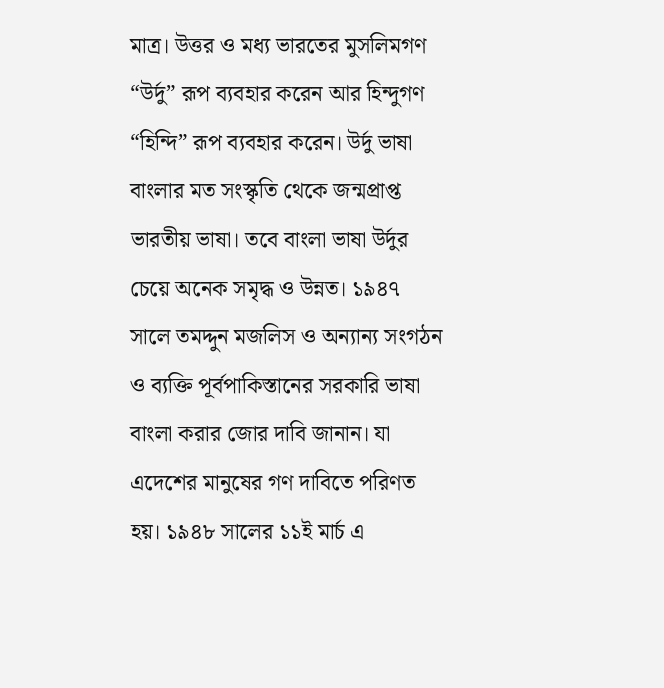মাত্র। উত্তর ও মধ্য ভারতের মুসলিমগণ “উর্দু” রূপ ব্যবহার করেন আর হিন্দুগণ “হিন্দি” রূপ ব্যবহার করেন। উর্দু ভাষা বাংলার মত সংস্কৃতি থেকে জন্মপ্রাপ্ত ভারতীয় ভাষা। তবে বাংলা ভাষা উর্দুর চেয়ে অনেক সমৃদ্ধ ও উন্নত। ১৯৪৭  সালে তমদ্দুন মজলিস ও অন্যান্য সংগঠন ও ব্যক্তি পূর্বপাকিস্তানের সরকারি ভাষা বাংলা করার জোর দাবি জানান। যা এদেশের মানুষের গণ দাবিতে পরিণত হয়। ১৯৪৮ সালের ১১ই মার্চ এ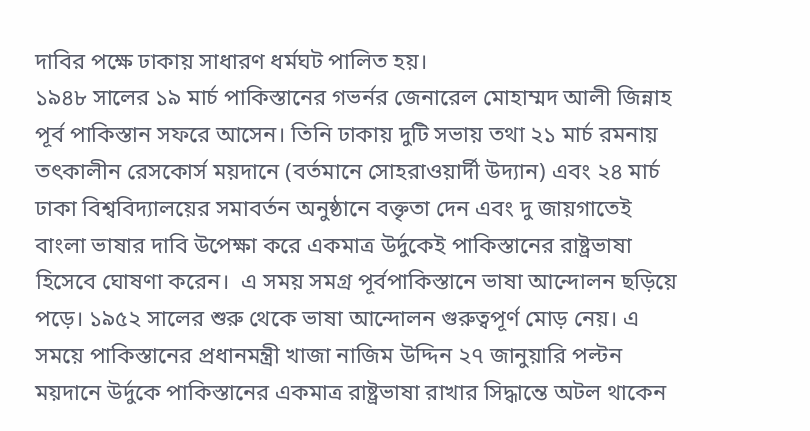দাবির পক্ষে ঢাকায় সাধারণ ধর্মঘট পালিত হয়।
১৯৪৮ সালের ১৯ মার্চ পাকিস্তানের গভর্নর জেনারেল মোহাম্মদ আলী জিন্নাহ পূর্ব পাকিস্তান সফরে আসেন। তিনি ঢাকায় দুটি সভায় তথা ২১ মার্চ রমনায় তৎকালীন রেসকোর্স ময়দানে (বর্তমানে সোহরাওয়ার্দী উদ্যান) এবং ২৪ মার্চ ঢাকা বিশ্ববিদ্যালয়ের সমাবর্তন অনুষ্ঠানে বক্তৃতা দেন এবং দু জায়গাতেই বাংলা ভাষার দাবি উপেক্ষা করে একমাত্র উর্দুকেই পাকিস্তানের রাষ্ট্রভাষা হিসেবে ঘোষণা করেন।  এ সময় সমগ্র পূর্বপাকিস্তানে ভাষা আন্দোলন ছড়িয়ে পড়ে। ১৯৫২ সালের শুরু থেকে ভাষা আন্দোলন গুরুত্বপূর্ণ মোড় নেয়। এ সময়ে পাকিস্তানের প্রধানমন্ত্রী খাজা নাজিম উদ্দিন ২৭ জানুয়ারি পল্টন ময়দানে উর্দুকে পাকিস্তানের একমাত্র রাষ্ট্রভাষা রাখার সিদ্ধান্তে অটল থাকেন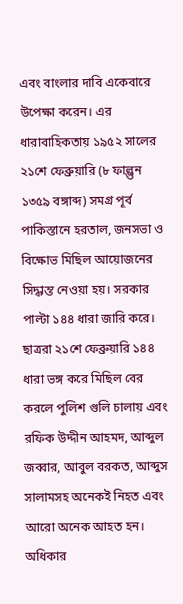এবং বাংলার দাবি একেবারে উপেক্ষা করেন। এর ধারাবাহিকতায় ১৯৫২ সালের ২১শে ফেব্রুয়ারি (৮ ফাল্গুন ১৩৫৯ বঙ্গাব্দ) সমগ্র পূর্ব পাকিস্তানে হরতাল, জনসভা ও বিক্ষোভ মিছিল আয়োজনের সিদ্ধান্ত নেওয়া হয়। সরকার পাল্টা ১৪৪ ধারা জারি করে। ছাত্ররা ২১শে ফেব্রুয়ারি ১৪৪ ধারা ভঙ্গ করে মিছিল বের করলে পুলিশ গুলি চালায় এবং রফিক উদ্দীন আহমদ, আব্দুল জব্বার, আবুল বরকত, আব্দুস সালামসহ অনেকই নিহত এবং আরো অনেক আহত হন।
অধিকার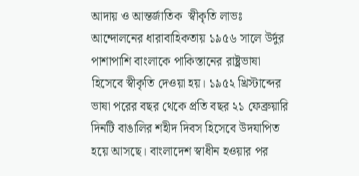আদায় ও আন্তর্জাতিক  স্বীকৃতি লাভঃ
আন্দোলনের ধারাবাহিকতায় ১৯৫৬ সালে উর্দুর পাশাপাশি বাংলাকে পাকিস্তানের রাষ্ট্রভাষা হিসেবে স্বীকৃতি দেওয়া হয়। ১৯৫২ খ্রিস্টাব্দের ভাষা পরের বছর থেকে প্রতি বছর ২১ ফেব্রুয়ারি দিনটি বাঙালির শহীদ দিবস হিসেবে উদযাপিত হয়ে আসছে। বাংলাদেশ স্বাধীন হওয়ার পর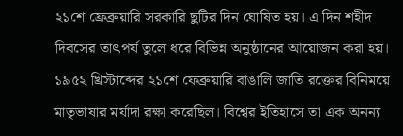২১শে ফ্রেব্রুয়ারি সরকারি ছুটির দিন ঘোষিত হয়। এ দিন শহীদ দিবসের তাৎপর্য তুলে ধরে বিভিন্ন অনুষ্ঠানের আয়োজন করা হয়। ১৯৫২ খ্রিস্টাব্দের ২১শে ফেব্রুয়ারি বাঙালি জাতি রক্তের বিনিময়ে মাতৃভাষার মর্যাদা রক্ষা করেছিল। বিশ্বের ইতিহাসে তা এক অনন্য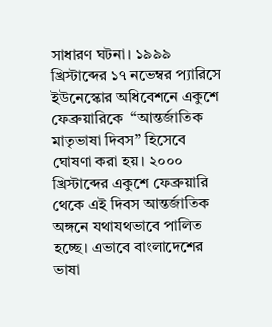সাধারণ ঘটনা। ১৯৯৯ খ্রিস্টাব্দের ১৭ নভেম্বর প্যারিসে ইউনেস্কোর অধিবেশনে একুশে ফেব্রুয়ারিকে  “আন্তর্জাতিক মাতৃভাষা দিবস” হিসেবে ঘোষণা করা হয়। ২০০০ খ্রিস্টাব্দের একুশে ফেব্রুয়ারি থেকে এই দিবস আন্তর্জাতিক অঙ্গনে যথাযথভাবে পালিত হচ্ছে। এভাবে বাংলাদেশের ভাষা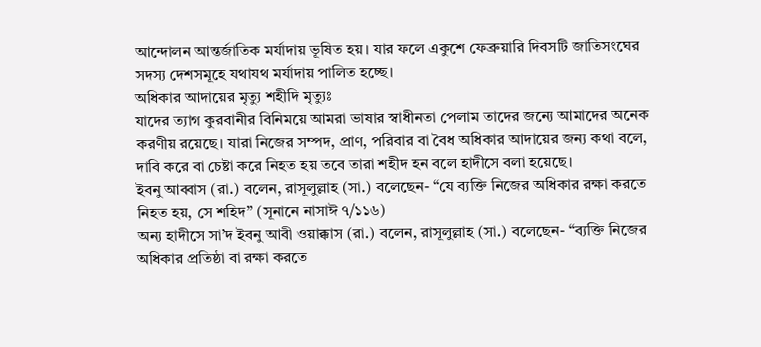আন্দোলন আন্তর্জাতিক মর্যাদায় ভূষিত হয়। যার ফলে একুশে ফেব্রুয়ারি দিবসটি জাতিসংঘের সদস্য দেশসমূহে যথাযথ মর্যাদায় পালিত হচ্ছে।
অধিকার আদায়ের মৃত্যু শহীদি মৃত্যুঃ
যাদের ত্যাগ কুরবানীর বিনিময়ে আমরা ভাষার স্বাধীনতা পেলাম তাদের জন্যে আমাদের অনেক করণীয় রয়েছে। যারা নিজের সম্পদ, প্রাণ, পরিবার বা বৈধ অধিকার আদায়ের জন্য কথা বলে, দাবি করে বা চেষ্টা করে নিহত হয় তবে তারা শহীদ হন বলে হাদীসে বলা হয়েছে।
ইবনু আব্বাস (রা.) বলেন, রাসূলুল্লাহ (সা.) বলেছেন- “যে ব্যক্তি নিজের অধিকার রক্ষা করতে নিহত হয়, সে শহিদ” (সূনানে নাসাঈ ৭/১১৬)
অন্য হাদীসে সা’দ ইবনু আবী ওয়াক্কাস (রা.) বলেন, রাসূলুল্লাহ (সা.) বলেছেন- “ব্যক্তি নিজের অধিকার প্রতিষ্ঠা বা রক্ষা করতে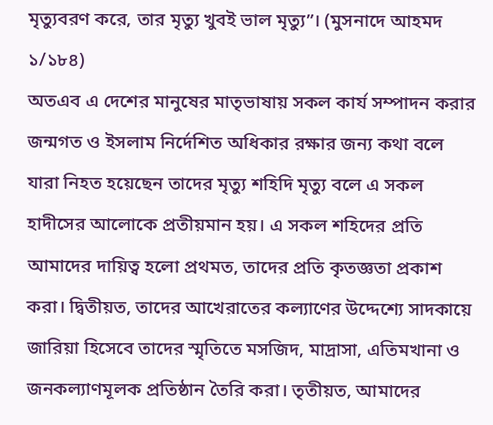মৃত্যুবরণ করে, তার মৃত্যু খুবই ভাল মৃত্যু”। (মুসনাদে আহমদ ১/১৮৪)
অতএব এ দেশের মানুষের মাতৃভাষায় সকল কার্য সম্পাদন করার জন্মগত ও ইসলাম নির্দেশিত অধিকার রক্ষার জন্য কথা বলে যারা নিহত হয়েছেন তাদের মৃত্যু শহিদি মৃত্যু বলে এ সকল হাদীসের আলোকে প্রতীয়মান হয়। এ সকল শহিদের প্রতি আমাদের দায়িত্ব হলো প্রথমত, তাদের প্রতি কৃতজ্ঞতা প্রকাশ করা। দ্বিতীয়ত, তাদের আখেরাতের কল্যাণের উদ্দেশ্যে সাদকায়ে জারিয়া হিসেবে তাদের স্মৃতিতে মসজিদ, মাদ্রাসা, এতিমখানা ও জনকল্যাণমূলক প্রতিষ্ঠান তৈরি করা। তৃতীয়ত, আমাদের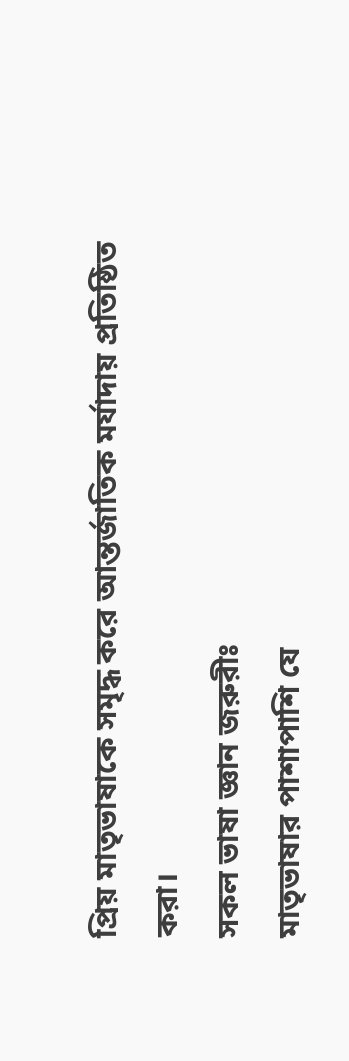প্রিয় মাতৃভাষাকে সমৃদ্ধ করে আন্তর্জাতিক মর্যাদায় প্রতিষ্ঠিত করা।
সকল ভাষা জ্ঞান জরুরীঃ
মাতৃভাষার পাশাপাশি যে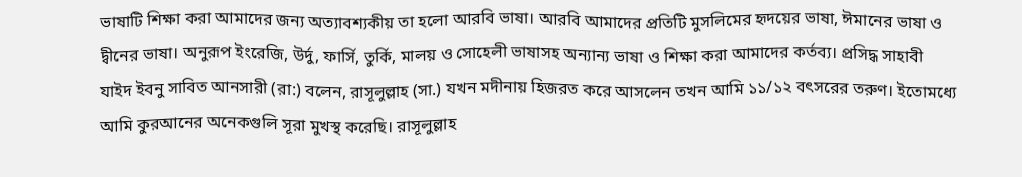ভাষাটি শিক্ষা করা আমাদের জন্য অত্যাবশ্যকীয় তা হলো আরবি ভাষা। আরবি আমাদের প্রতিটি মুসলিমের হৃদয়ের ভাষা, ঈমানের ভাষা ও দ্বীনের ভাষা। অনুরূপ ইংরেজি, উর্দু, ফার্সি, তুর্কি, মালয় ও সোহেলী ভাষাসহ অন্যান্য ভাষা ও শিক্ষা করা আমাদের কর্তব্য। প্রসিদ্ধ সাহাবী যাইদ ইবনু সাবিত আনসারী (রা:) বলেন, রাসূলুল্লাহ (সা.) যখন মদীনায় হিজরত করে আসলেন তখন আমি ১১/১২ বৎসরের তরুণ। ইতোমধ্যে আমি কুরআনের অনেকগুলি সূরা মুখস্থ করেছি। রাসূলুল্লাহ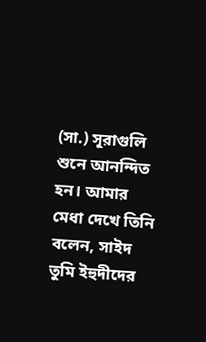(সা.) সূরাগুলি শুনে আনন্দিত হন। আমার মেধা দেখে তিনি বলেন, সাইদ তুমি ইহুদীদের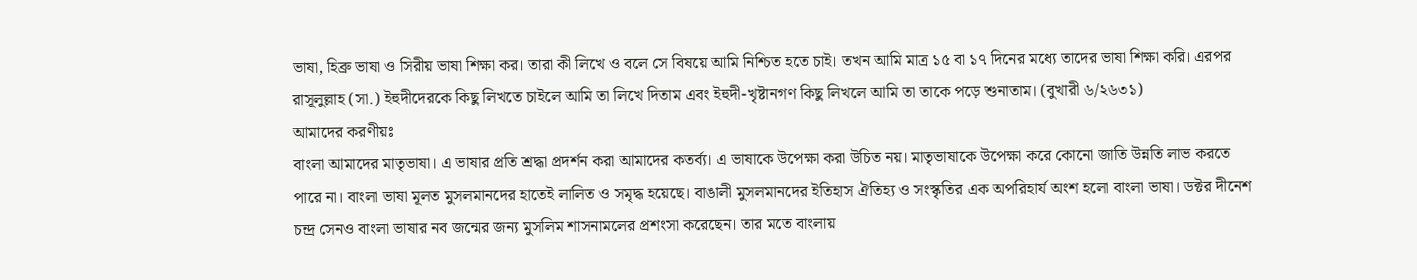ভাষা, হিব্রু ভাষা ও সিরীয় ভাষা শিক্ষা কর। তারা কী লিখে ও বলে সে বিষয়ে আমি নিশ্চিত হতে চাই। তখন আমি মাত্র ১৫ বা ১৭ দিনের মধ্যে তাদের ভাষা শিক্ষা করি। এরপর রাসূলুল্লাহ (সা.) ইহুদীদেরকে কিছু লিখতে চাইলে আমি তা লিখে দিতাম এবং ইহুদী-খৃষ্টানগণ কিছু লিখলে আমি তা তাকে পড়ে শুনাতাম। (বুখারী ৬/২৬৩১)
আমাদের করণীয়ঃ
বাংলা আমাদের মাতৃভাষা। এ ভাষার প্রতি শ্রদ্ধা প্রদর্শন করা আমাদের কতর্ব্য। এ ভাষাকে উপেক্ষা করা উচিত নয়। মাতৃভাষাকে উপেক্ষা করে কোনো জাতি উন্নতি লাভ করতে পারে না। বাংলা ভাষা মূলত মুসলমানদের হাতেই লালিত ও সমৃদ্ধ হয়েছে। বাঙালী মুসলমানদের ইতিহাস ঐতিহ্য ও সংস্কৃতির এক অপরিহার্য অংশ হলো বাংলা ভাষা। ডক্টর দীনেশ চন্দ্র সেনও বাংলা ভাষার নব জন্মের জন্য মুসলিম শাসনামলের প্রশংসা করেছেন। তার মতে বাংলায়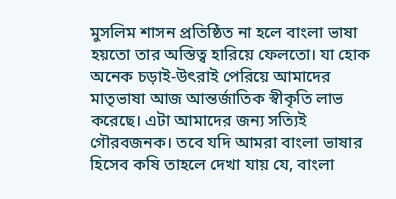মুসলিম শাসন প্রতিষ্ঠিত না হলে বাংলা ভাষা হয়তো তার অস্তিত্ব হারিয়ে ফেলতো। যা হোক অনেক চড়াই-উৎরাই পেরিয়ে আমাদের মাতৃভাষা আজ আন্তর্জাতিক স্বীকৃতি লাভ করেছে। এটা আমাদের জন্য সত্যিই গৌরবজনক। তবে যদি আমরা বাংলা ভাষার হিসেব কষি তাহলে দেখা যায় যে, বাংলা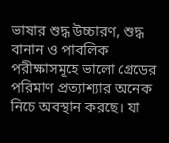ভাষার শুদ্ধ উচ্চারণ, শুদ্ধ বানান ও পাবলিক পরীক্ষাসমূহে ভালো গ্রেডের পরিমাণ প্রত্যাশ্যার অনেক নিচে অবস্থান করছে। যা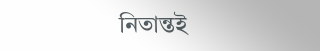নিতান্তই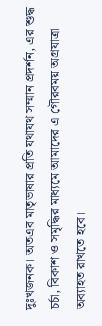দুঃখজনক। অতএব মাতৃভাষার প্রতি যথাযথ সম্মান প্রদর্শন, এর শুদ্ধ চর্চা, বিকাশ ও সমৃদ্ধির মাধ্যমে আমাদের এ গৌরবময় অগ্রযাত্রা অব্যাহত রাখতে হবে।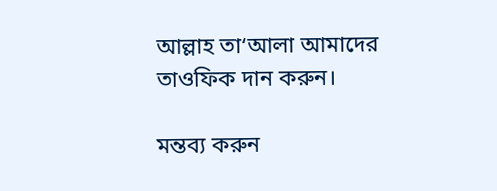আল্লাহ তা‘আলা আমাদের তাওফিক দান করুন।

মন্তব্য করুন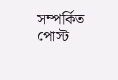সম্পর্কিত পোস্ট